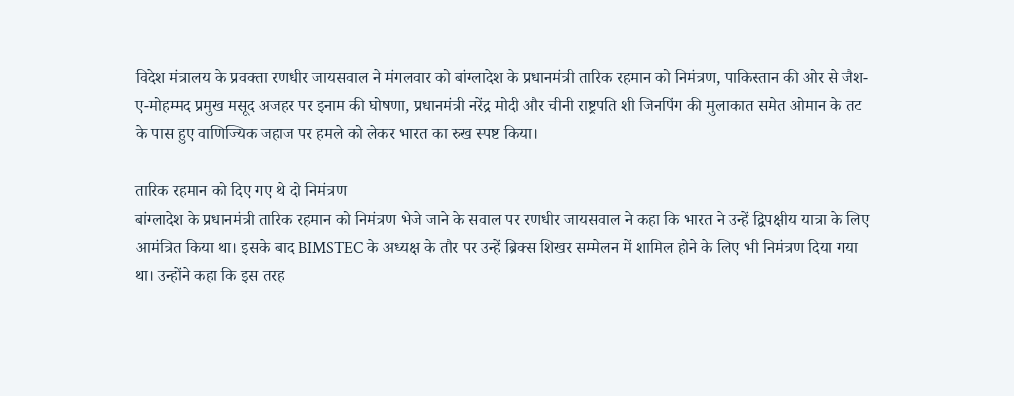विदेश मंत्रालय के प्रवक्ता रणधीर जायसवाल ने मंगलवार को बांग्लादेश के प्रधानमंत्री तारिक रहमान को निमंत्रण, पाकिस्तान की ओर से जैश-ए-मोहम्मद प्रमुख मसूद अजहर पर इनाम की घोषणा, प्रधानमंत्री नरेंद्र मोदी और चीनी राष्ट्रपति शी जिनपिंग की मुलाकात समेत ओमान के तट के पास हुए वाणिज्यिक जहाज पर हमले को लेकर भारत का रुख स्पष्ट किया।

तारिक रहमान को दिए गए थे दो निमंत्रण
बांग्लादेश के प्रधानमंत्री तारिक रहमान को निमंत्रण भेजे जाने के सवाल पर रणधीर जायसवाल ने कहा कि भारत ने उन्हें द्विपक्षीय यात्रा के लिए आमंत्रित किया था। इसके बाद BIMSTEC के अध्यक्ष के तौर पर उन्हें ब्रिक्स शिखर सम्मेलन में शामिल होने के लिए भी निमंत्रण दिया गया था। उन्होंने कहा कि इस तरह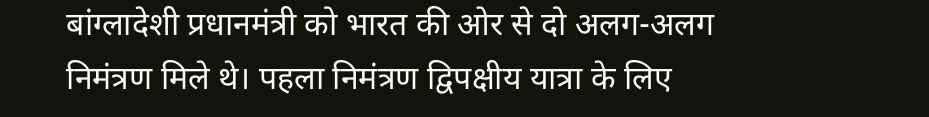बांग्लादेशी प्रधानमंत्री को भारत की ओर से दो अलग-अलग निमंत्रण मिले थे। पहला निमंत्रण द्विपक्षीय यात्रा के लिए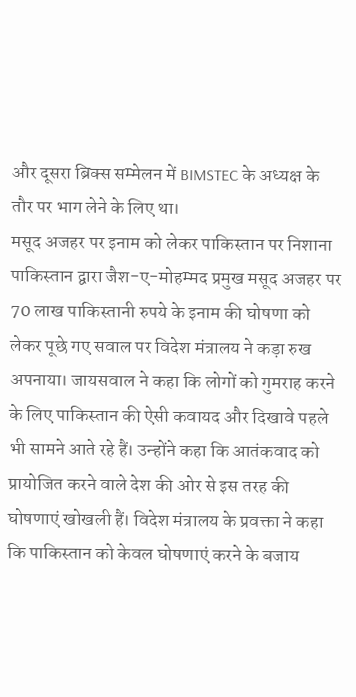और दूसरा ब्रिक्स सम्मेलन में BIMSTEC के अध्यक्ष के तौर पर भाग लेने के लिए था।
मसूद अजहर पर इनाम को लेकर पाकिस्तान पर निशाना
पाकिस्तान द्वारा जैश-ए-मोहम्मद प्रमुख मसूद अजहर पर 70 लाख पाकिस्तानी रुपये के इनाम की घोषणा को लेकर पूछे गए सवाल पर विदेश मंत्रालय ने कड़ा रुख अपनाया। जायसवाल ने कहा कि लोगों को गुमराह करने के लिए पाकिस्तान की ऐसी कवायद और दिखावे पहले भी सामने आते रहे हैं। उन्होंने कहा कि आतंकवाद को प्रायोजित करने वाले देश की ओर से इस तरह की घोषणाएं खोखली हैं। विदेश मंत्रालय के प्रवक्ता ने कहा कि पाकिस्तान को केवल घोषणाएं करने के बजाय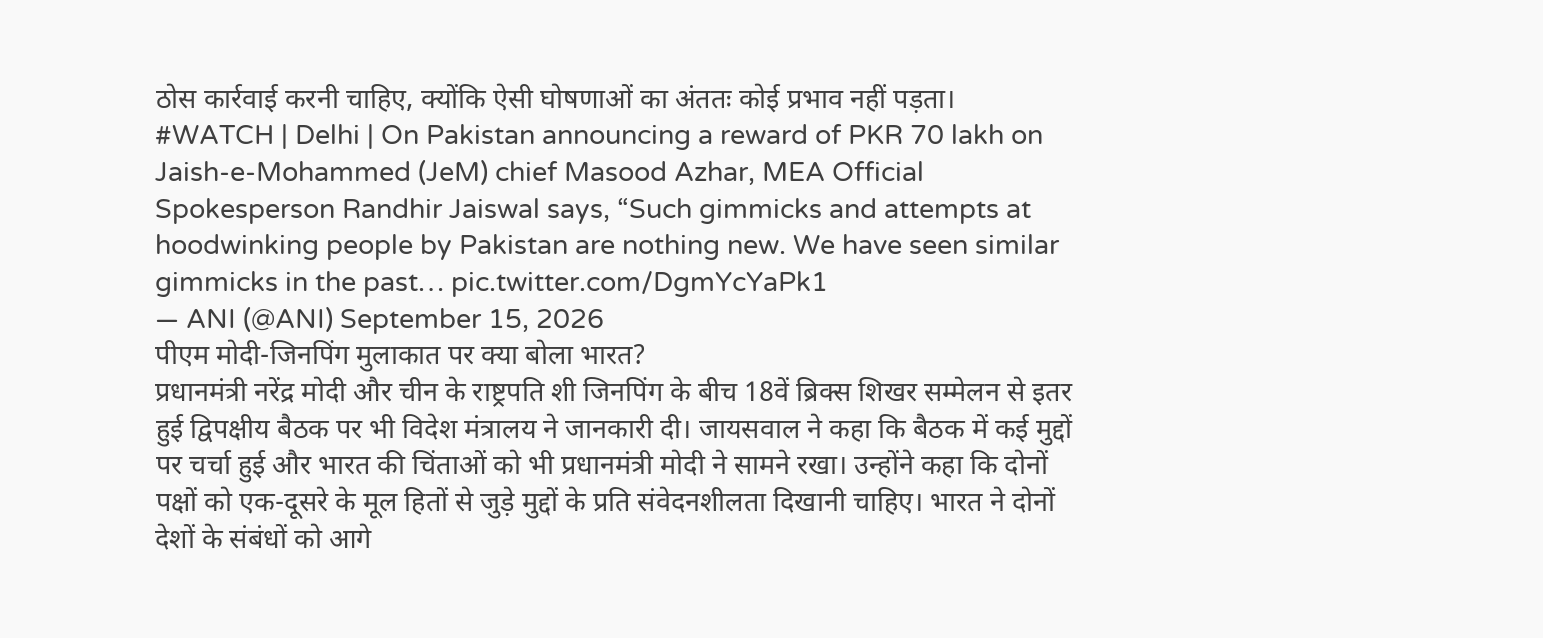ठोस कार्रवाई करनी चाहिए, क्योंकि ऐसी घोषणाओं का अंततः कोई प्रभाव नहीं पड़ता।
#WATCH | Delhi | On Pakistan announcing a reward of PKR 70 lakh on Jaish-e-Mohammed (JeM) chief Masood Azhar, MEA Official Spokesperson Randhir Jaiswal says, “Such gimmicks and attempts at hoodwinking people by Pakistan are nothing new. We have seen similar gimmicks in the past… pic.twitter.com/DgmYcYaPk1
— ANI (@ANI) September 15, 2026
पीएम मोदी-जिनपिंग मुलाकात पर क्या बोला भारत?
प्रधानमंत्री नरेंद्र मोदी और चीन के राष्ट्रपति शी जिनपिंग के बीच 18वें ब्रिक्स शिखर सम्मेलन से इतर हुई द्विपक्षीय बैठक पर भी विदेश मंत्रालय ने जानकारी दी। जायसवाल ने कहा कि बैठक में कई मुद्दों पर चर्चा हुई और भारत की चिंताओं को भी प्रधानमंत्री मोदी ने सामने रखा। उन्होंने कहा कि दोनों पक्षों को एक-दूसरे के मूल हितों से जुड़े मुद्दों के प्रति संवेदनशीलता दिखानी चाहिए। भारत ने दोनों देशों के संबंधों को आगे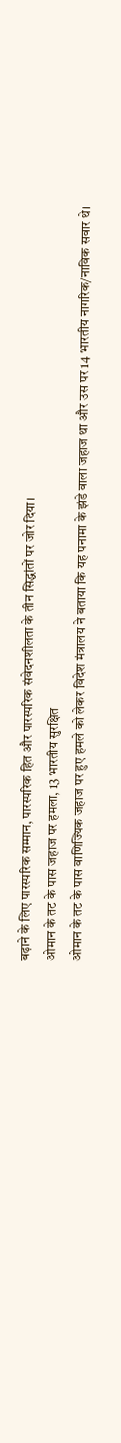बढ़ाने के लिए पारस्परिक सम्मान, पारस्परिक हित और पारस्परिक संवेदनशीलता के तीन सिद्धांतों पर जोर दिया।
ओमान के तट के पास जहाज पर हमला, 13 भारतीय सुरक्षित
ओमान के तट के पास वाणिज्यिक जहाज पर हुए हमले को लेकर विदेश मंत्रालय ने बताया कि यह पनामा के झंडे वाला जहाज था और उस पर 14 भारतीय नागरिक/नाविक सवार थे।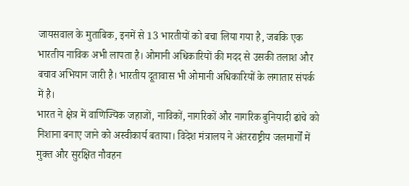जायसवाल के मुताबिक, इनमें से 13 भारतीयों को बचा लिया गया है, जबकि एक भारतीय नाविक अभी लापता है। ओमानी अधिकारियों की मदद से उसकी तलाश और बचाव अभियान जारी है। भारतीय दूतावास भी ओमानी अधिकारियों के लगातार संपर्क में है।
भारत ने क्षेत्र में वाणिज्यिक जहाजों, नाविकों, नागरिकों और नागरिक बुनियादी ढांचे को निशाना बनाए जाने को अस्वीकार्य बताया। विदेश मंत्रालय ने अंतरराष्ट्रीय जलमार्गों में मुक्त और सुरक्षित नौवहन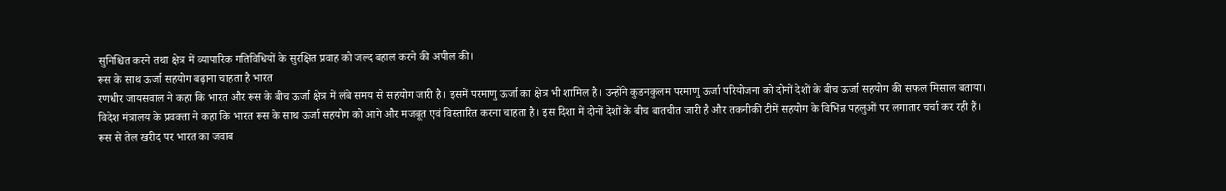सुनिश्चित करने तथा क्षेत्र में व्यापारिक गतिविधियों के सुरक्षित प्रवाह को जल्द बहाल करने की अपील की।
रूस के साथ ऊर्जा सहयोग बढ़ाना चाहता है भारत
रणधीर जायसवाल ने कहा कि भारत और रूस के बीच ऊर्जा क्षेत्र में लंबे समय से सहयोग जारी है। इसमें परमाणु ऊर्जा का क्षेत्र भी शामिल है। उन्होंने कुडनकुलम परमाणु ऊर्जा परियोजना को दोनों देशों के बीच ऊर्जा सहयोग की सफल मिसाल बताया।
विदेश मंत्रालय के प्रवक्ता ने कहा कि भारत रूस के साथ ऊर्जा सहयोग को आगे और मजबूत एवं विस्तारित करना चाहता है। इस दिशा में दोनों देशों के बीच बातचीत जारी है और तकनीकी टीमें सहयोग के विभिन्न पहलुओं पर लगातार चर्चा कर रही हैं।
रूस से तेल खरीद पर भारत का जवाब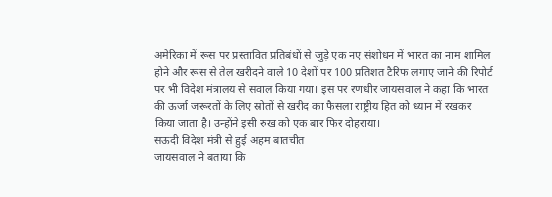अमेरिका में रूस पर प्रस्तावित प्रतिबंधों से जुड़े एक नए संशोधन में भारत का नाम शामिल होने और रूस से तेल खरीदने वाले 10 देशों पर 100 प्रतिशत टैरिफ लगाए जाने की रिपोर्ट पर भी विदेश मंत्रालय से सवाल किया गया। इस पर रणधीर जायसवाल ने कहा कि भारत की ऊर्जा जरूरतों के लिए स्रोतों से खरीद का फैसला राष्ट्रीय हित को ध्यान में रखकर किया जाता है। उन्होंने इसी रुख को एक बार फिर दोहराया।
सऊदी विदेश मंत्री से हुई अहम बातचीत
जायसवाल ने बताया कि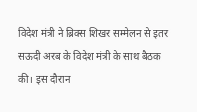विदेश मंत्री ने ब्रिक्स शिखर सम्मेलन से इतर सऊदी अरब के विदेश मंत्री के साथ बैठक की। इस दौरान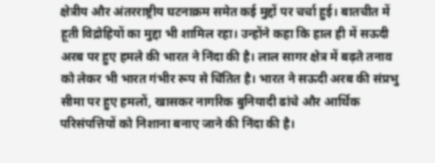क्षेत्रीय और अंतरराष्ट्रीय घटनाक्रम समेत कई मुद्दों पर चर्चा हुई। बातचीत में हूती विद्रोहियों का मुद्दा भी शामिल रहा। उन्होंने कहा कि हाल ही में सऊदी अरब पर हुए हमले की भारत ने निंदा की है। लाल सागर क्षेत्र में बढ़ते तनाव को लेकर भी भारत गंभीर रूप से चिंतित है। भारत ने सऊदी अरब की संप्रभु सीमा पर हुए हमलों, खासकर नागरिक बुनियादी ढांचे और आर्थिक परिसंपत्तियों को निशाना बनाए जाने की निंदा की है।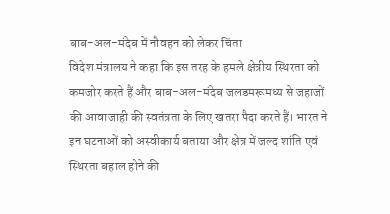बाब-अल-मंदेब में नौवहन को लेकर चिंता
विदेश मंत्रालय ने कहा कि इस तरह के हमले क्षेत्रीय स्थिरता को कमजोर करते हैं और बाब-अल-मंदेब जलडमरूमध्य से जहाजों की आवाजाही की स्वतंत्रता के लिए खतरा पैदा करते हैं। भारत ने इन घटनाओं को अस्वीकार्य बताया और क्षेत्र में जल्द शांति एवं स्थिरता बहाल होने की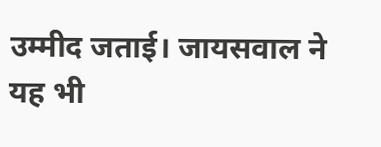उम्मीद जताई। जायसवाल ने यह भी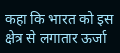कहा कि भारत को इस क्षेत्र से लगातार ऊर्जा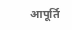आपूर्ति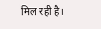मिल रही है।